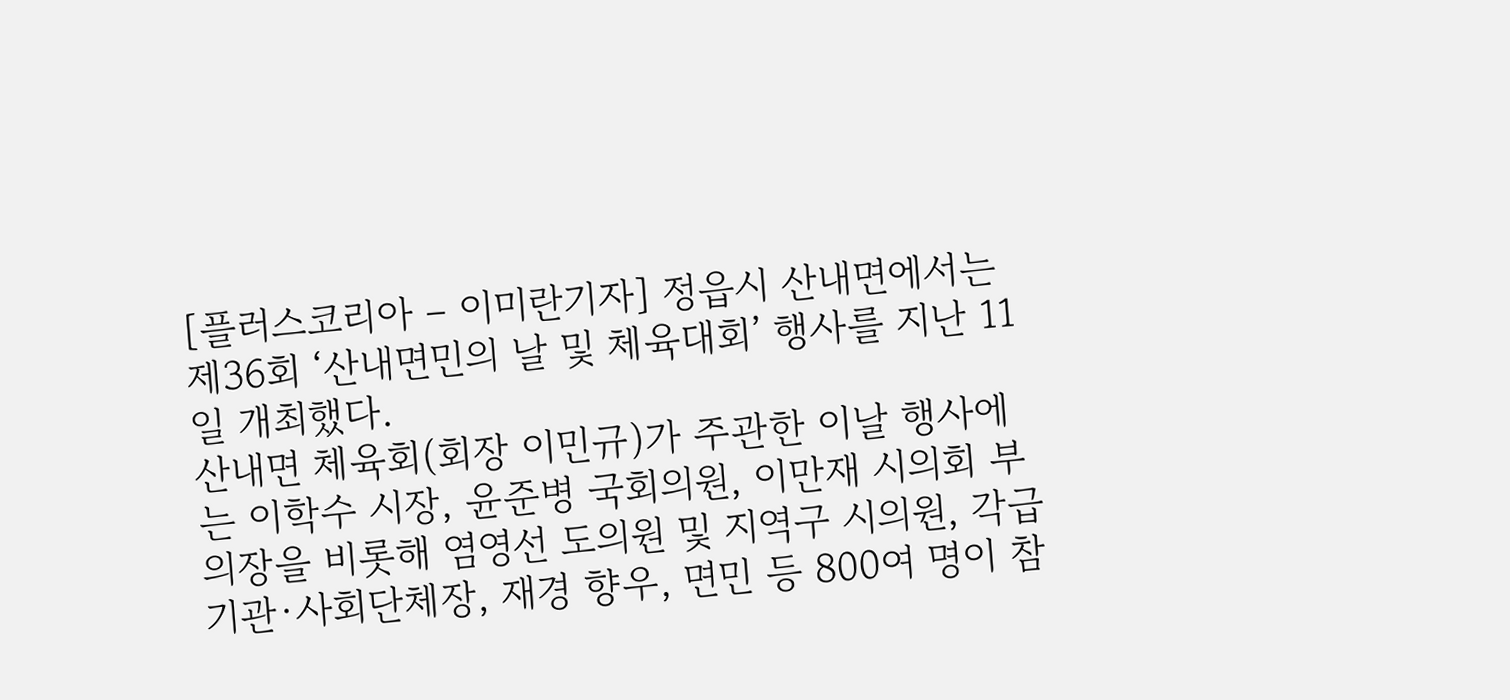[플러스코리아 – 이미란기자] 정읍시 산내면에서는 제36회 ‘산내면민의 날 및 체육대회’ 행사를 지난 11일 개최했다.
산내면 체육회(회장 이민규)가 주관한 이날 행사에는 이학수 시장, 윤준병 국회의원, 이만재 시의회 부의장을 비롯해 염영선 도의원 및 지역구 시의원, 각급 기관·사회단체장, 재경 향우, 면민 등 800여 명이 참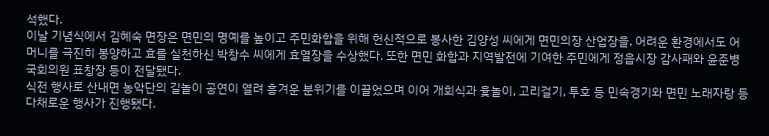석했다.
이날 기념식에서 김혜숙 면장은 면민의 명예를 높이고 주민화합을 위해 헌신적으로 봉사한 김양성 씨에게 면민의장 산업장을, 어려운 환경에서도 어머니를 극진히 봉양하고 효를 실천하신 박창수 씨에게 효열장을 수상했다. 또한 면민 화합과 지역발전에 기여한 주민에게 정읍시장 감사패와 윤준병 국회의원 표창장 등이 전달됐다.
식전 행사로 산내면 농악단의 길놀이 공연이 열려 흥겨운 분위기를 이끌었으며 이어 개회식과 윷놀이, 고리걸기, 투호 등 민속경기와 면민 노래자랑 등 다채로운 행사가 진행됐다.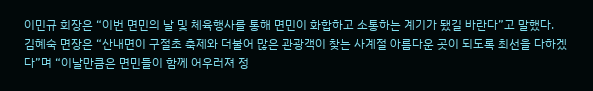이민규 회장은 “이번 면민의 날 및 체육행사를 통해 면민이 화합하고 소통하는 계기가 됐길 바란다”고 말했다.
김혜숙 면장은 “산내면이 구절초 축제와 더불어 많은 관광객이 찾는 사계절 아름다운 곳이 되도록 최선을 다하겠다”며 “이날만큼은 면민들이 함께 어우러져 정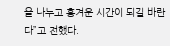을 나누고 흥겨운 시간이 되길 바란다”고 전했다.